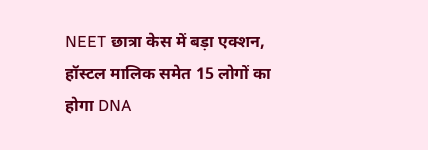NEET छात्रा केस में बड़ा एक्शन, हॉस्टल मालिक समेत 15 लोगों का होगा DNA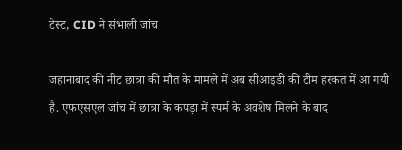टेस्ट, CID ने संभाली जांच

जहानाबाद की नीट छात्रा की मौत के मामले में अब सीआइडी की टीम हरकत में आ गयी है. एफएसएल जांच में छात्रा के कपड़ा में स्पर्म के अवशेष मिलने के बाद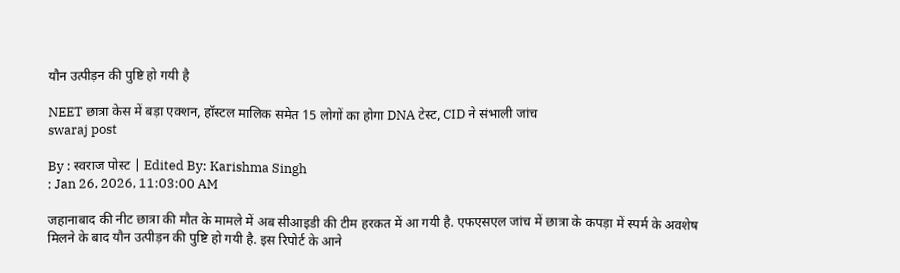यौन उत्पीड़न की पुष्टि हो गयी है

NEET छात्रा केस में बड़ा एक्शन, हॉस्टल मालिक समेत 15 लोगों का होगा DNA टेस्ट, CID ने संभाली जांच
swaraj post

By : स्वराज पोस्ट | Edited By: Karishma Singh
: Jan 26, 2026, 11:03:00 AM

जहानाबाद की नीट छात्रा की मौत के मामले में अब सीआइडी की टीम हरकत में आ गयी है. एफएसएल जांच में छात्रा के कपड़ा में स्पर्म के अवशेष मिलने के बाद यौन उत्पीड़न की पुष्टि हो गयी है. इस रिपोर्ट के आने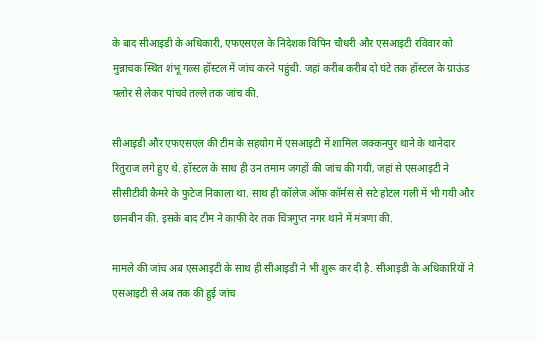के बाद सीआइडी के अधिकारी, एफएसएल के निदेशक विपिन चौधरी और एसआइटी रविवार को मुन्नाचक स्थित शंभू गल्र्स हॉस्टल में जांच करने पहुंची. जहां करीब करीब दो घंटे तक हॉस्टल के ग्राऊंड फ्लोर से लेकर पांचवे तल्ले तक जांच की.

सीआइडी और एफएसएल की टीम के सहयोग में एसआइटी में शामिल जक्कनपुर थाने के थानेदार रितुराज लगे हुए थे. हॉस्टल के साथ ही उन तमाम जगहों की जांच की गयी, जहां से एसआइटी ने सीसीटीवी कैमरे के फुटेज निकाला था. साथ ही कॉलेज ऑफ कॉर्मस से सटे होटल गली में भी गयी और छानबीन की. इसके बाद टीम ने काफी देर तक चित्रगुप्त नगर थाने में मंत्रणा की.

मामले की जांच अब एसआइटी के साथ ही सीआइडी ने भी शुरू कर दी है. सीआइडी के अधिकारियों ने एसआइटी से अब तक की हुई जांच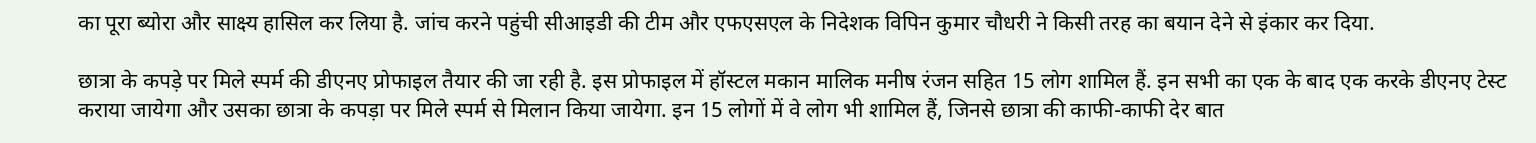का पूरा ब्योरा और साक्ष्य हासिल कर लिया है. जांच करने पहुंची सीआइडी की टीम और एफएसएल के निदेशक विपिन कुमार चौधरी ने किसी तरह का बयान देने से इंकार कर दिया.

छात्रा के कपड़े पर मिले स्पर्म की डीएनए प्रोफाइल तैयार की जा रही है. इस प्रोफाइल में हॉस्टल मकान मालिक मनीष रंजन सहित 15 लोग शामिल हैं. इन सभी का एक के बाद एक करके डीएनए टेस्ट कराया जायेगा और उसका छात्रा के कपड़ा पर मिले स्पर्म से मिलान किया जायेगा. इन 15 लोगों में वे लोग भी शामिल हैं, जिनसे छात्रा की काफी-काफी देर बात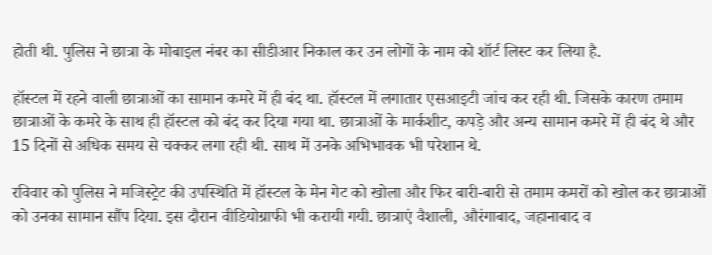होती थी. पुलिस ने छात्रा के मोबाइल नंबर का सीडीआर निकाल कर उन लोगों के नाम को शॉर्ट लिस्ट कर लिया है.

हॉस्टल में रहने वाली छात्राओं का सामान कमरे में ही बंद था. हॉस्टल में लगातार एसआइटी जांच कर रही थी. जिसके कारण तमाम छात्राओं के कमरे के साथ ही हॉस्टल को बंद कर दिया गया था. छात्राओं के मार्कशीट, कपड़े और अन्य सामान कमरे में ही बंद थे और 15 दिनों से अधिक समय से चक्कर लगा रही थी. साथ में उनके अभिभावक भी परेशान थे.

रविवार को पुलिस ने मजिस्ट्रेट की उपस्थिति में हॉस्टल के मेन गेट को खोला और फिर बारी-बारी से तमाम कमरों को खोल कर छात्राओं को उनका सामान सौंप दिया. इस दौरान वीडियोग्राफी भी करायी गयी. छात्राएं वैशाली, औरंगाबाद, जहानाबाद व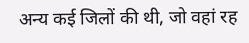अन्य कई जिलों की थी, जो वहां रह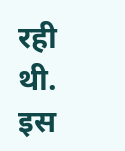रही थी. इस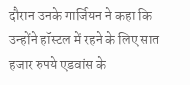दौरान उनके गार्जियन ने कहा कि उन्होंने हॉस्टल में रहने के लिए सात हजार रुपये एडवांस के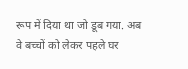रूप में दिया था जो डूब गया. अब वे बच्चों को लेकर पहले घर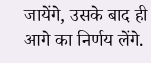जायेंगे, उसके बाद ही आगे का निर्णय लेंगे.